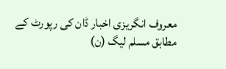معروف انگریزی اخبار ڈان کی رپورٹ کے مطابق مسلم لیگ (ن)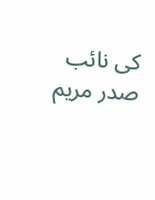کی نائب صدر مریم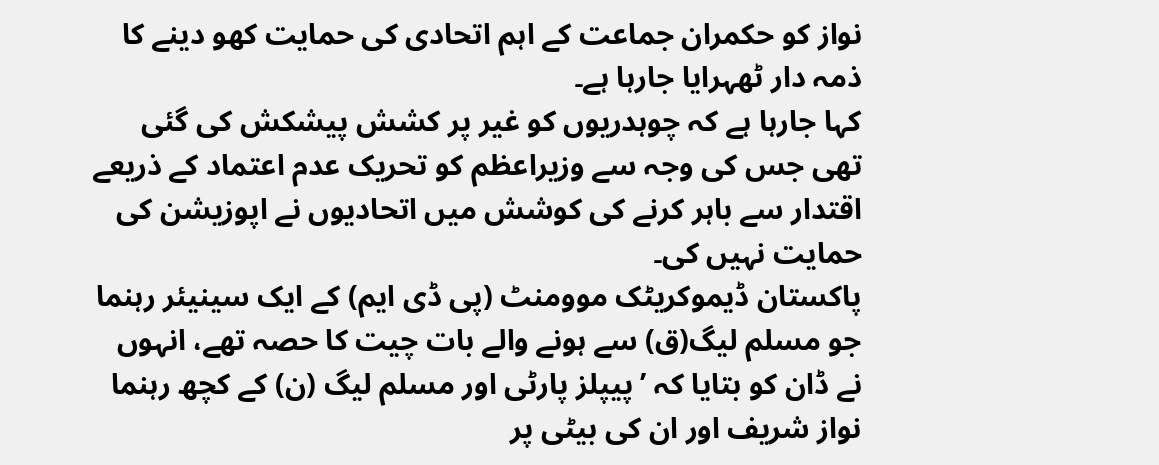نواز کو حکمران جماعت کے اہم اتحادی کی حمایت کھو دینے کا ذمہ دار ٹھہرایا جارہا ہے۔
کہا جارہا ہے کہ چوہدریوں کو غیر پر کشش پیشکش کی گئی تھی جس کی وجہ سے وزیراعظم کو تحریک عدم اعتماد کے ذریعے اقتدار سے باہر کرنے کی کوشش میں اتحادیوں نے اپوزیشن کی حمایت نہیں کی۔
پاکستان ڈیموکریٹک موومنٹ (پی ڈی ایم) کے ایک سینیئر رہنما جو مسلم لیگ(ق) سے ہونے والے بات چیت کا حصہ تھے، انہوں نے ڈان کو بتایا کہ ’پیپلز پارٹی اور مسلم لیگ (ن) کے کچھ رہنما نواز شریف اور ان کی بیٹی پر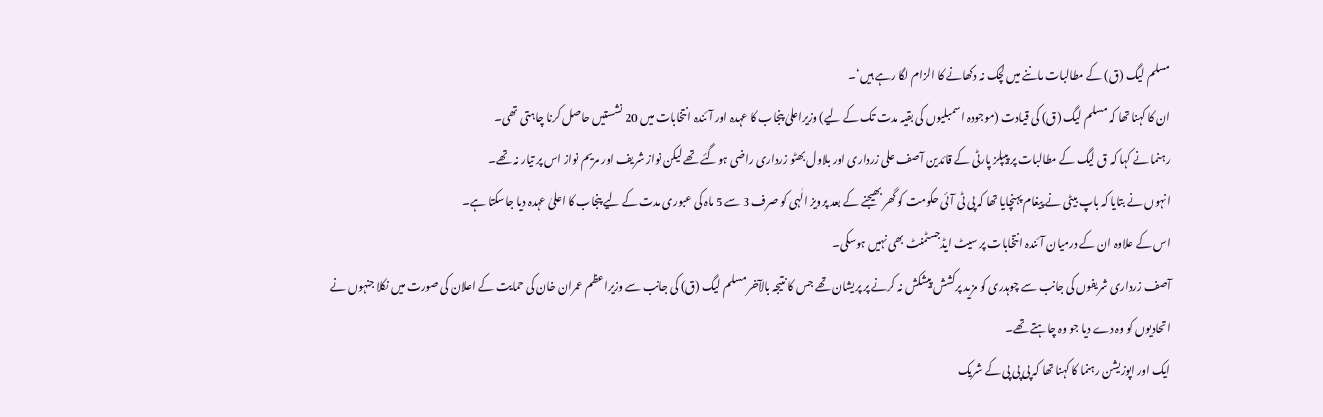مسلم لیگ (ق) کے مطالبات ماننے میں لچک نہ دکھانے کا الزام لگا رہے ہیں‘۔
ان کا کہنا تھا کہ مسلم لیگ (ق) کی قیادت (موجودہ اسمبلیوں کی بقیہ مدت تک کے لیے) وزیراعلیٰ پنجاب کا عہدہ اور آئندہ انتخابات میں 20 نشستیں حاصل کرنا چاہتی تھی۔
رہنما نے کہا کہ ق لیگ کے مطالبات پر پیپلز پارٹی کے قائدین آصف علی زرداری اور بلاول بھٹو زرداری راضی ہوگئے تھے لیکن نواز شریف اور مریم نواز اس پر تیار نہ تھے۔
انہوں نے بتایا کہ باپ بیٹی نے پیغام پہنچایا تھا کہ پی ٹی آئی حکومت کو گھر بھیجنے کے بعد پرویز الٰہی کو صرف 3 سے 5 ماہ کی عبوری مدت کے لیے پنجاب کا اعلیٰ عہدہ دیا جاسکتا ہے۔
اس کے علاوہ ان کے درمیان آئندہ انتخابات پر سیٹ ایڈجسٹمنٹ بھی نہیں ہوسکی۔
آصف زرداری شریفوں کی جانب سے چوہدری کو مزید پرکشش پیشکش نہ کرنے پر پریشان تھے جس کا نتیجہ بالآخر مسلم لیگ (ق) کی جانب سے وزیراعظم عمران خان کی حمایت کے اعلان کی صورت میں نکلا جنہوں نے اتحادیوں کو وہ دے دیا جو وہ چاہتے تھے۔
ایک اور اپوزیشن رہنما کا کہنا تھا کہ پی پی پی کے شریک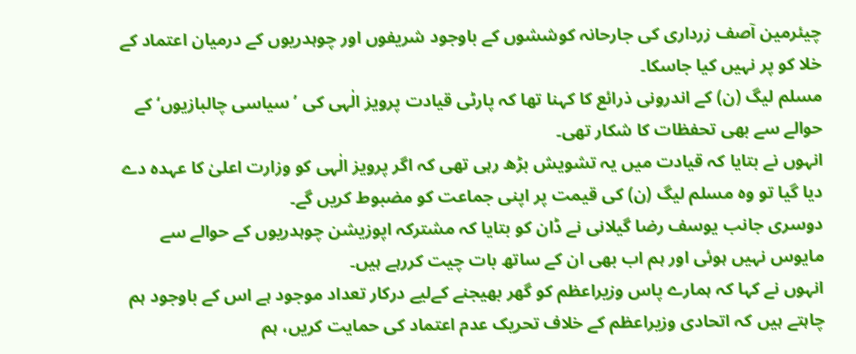چیئرمین آصف زرداری کی جارحانہ کوششوں کے باوجود شریفوں اور چوہدریوں کے درمیان اعتماد کے خلا کو پر نہیں کیا جاسکا۔
مسلم لیگ (ن) کے اندرونی ذرائع کا کہنا تھا کہ پارٹی قیادت پرویز الٰہی کی ’سیاسی چالبازیوں‘ کے حوالے سے بھی تحفظات کا شکار تھی۔
انہوں نے بتایا کہ قیادت میں یہ تشویش بڑھ رہی تھی کہ اگر پرویز الٰہی کو وزارت اعلیٰ کا عہدہ دے دیا گیا تو وہ مسلم لیگ (ن) کی قیمت پر اپنی جماعت کو مضبوط کریں گے۔
دوسری جانب یوسف رضا گیلانی نے ڈان کو بتایا کہ مشترکہ اپوزیشن چوہدریوں کے حوالے سے مایوس نہیں ہوئی اور ہم اب بھی ان کے ساتھ بات چیت کررہے ہیں۔
انہوں نے کہا کہ ہمارے پاس وزیراعظم کو گھر بھیجنے کےلیے درکار تعداد موجود ہے اس کے باوجود ہم چاہتے ہیں کہ اتحادی وزیراعظم کے خلاف تحریک عدم اعتماد کی حمایت کریں، ہم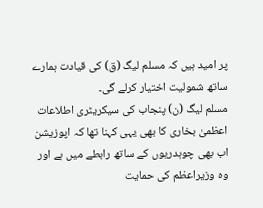پر امید ہیں کہ مسلم لیگ (ق) کی قیادت ہمارے ساتھ شمولیت اختیار کرلے گی۔
مسلم لیگ (ن) پنجاب کی سیکریٹری اطلاعات اعظمیٰ بخاری کا بھی یہی کہنا تھا کہ اپوزیشن اب بھی چوہدریوں کے ساتھ رابطے میں ہے اور وہ وزیراعظم کی حمایت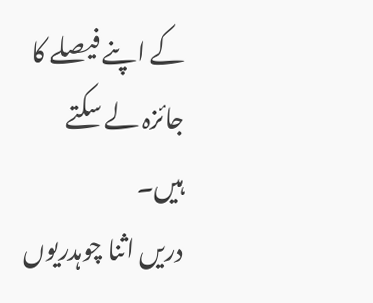کے اپنے فیصلے کا جائزہ لے سکتے ہیں۔
دریں اثنا چوہدریوں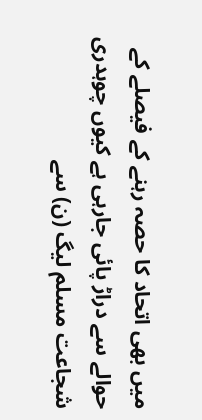میں بھی اتحاد کا حصہ رہنے کے فیصلے کے حوالے سے دراڑ پائی جارہی ہے کیوں چوہدری شجاعت مسلم لیگ (ن) سے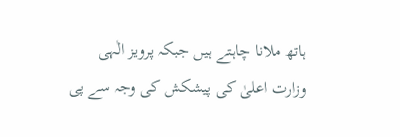ہاتھ ملانا چاہتے ہیں جبکہ پرویز الٰہی وزارت اعلیٰ کی پیشکش کی وجہ سے پی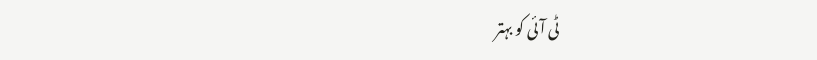ٹی آئی کو بہتر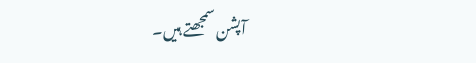آپشن سمجھتے ہیں۔